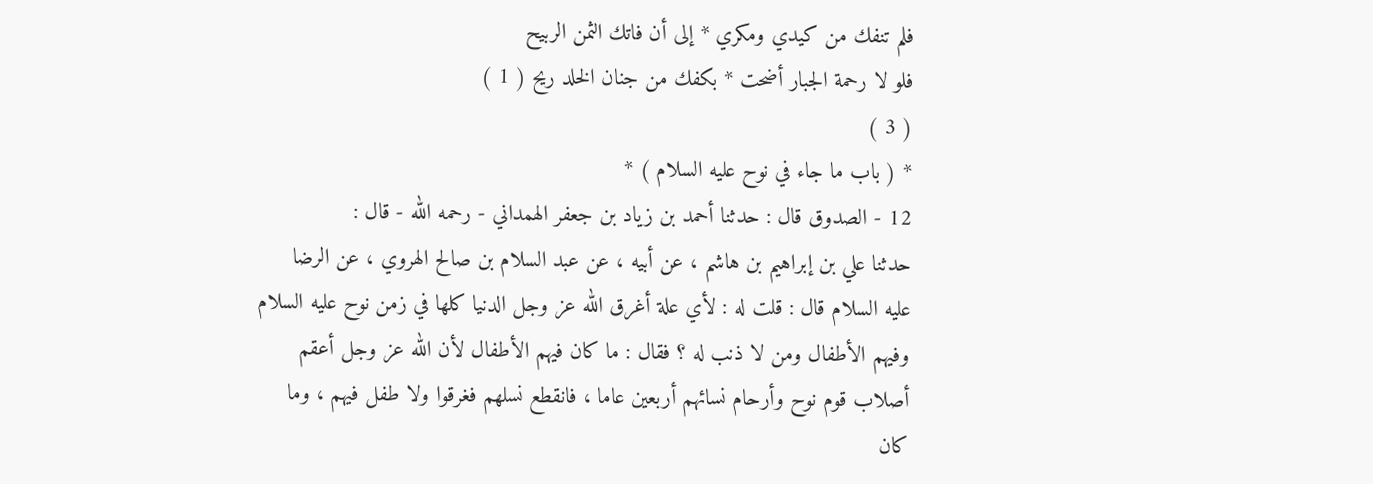فلم تنفك من كيدي ومكري * إلى أن فاتك الثمن الربيح
فلو لا رحمة الجبار أضحت * بكفك من جنان الخلد ريح ( 1 )
( 3 )
* ( باب ما جاء في نوح عليه السلام ) *
12 - الصدوق قال : حدثنا أحمد بن زياد بن جعفر الهمداني - رحمه الله - قال :
حدثنا علي بن إبراهيم بن هاشم ، عن أبيه ، عن عبد السلام بن صالح الهروي ، عن الرضا
عليه السلام قال : قلت له : لأي علة أغرق الله عز وجل الدنيا كلها في زمن نوح عليه السلام
وفيهم الأطفال ومن لا ذنب له ؟ فقال : ما كان فيهم الأطفال لأن الله عز وجل أعقم
أصلاب قوم نوح وأرحام نسائهم أربعين عاما ، فانقطع نسلهم فغرقوا ولا طفل فيهم ، وما
كان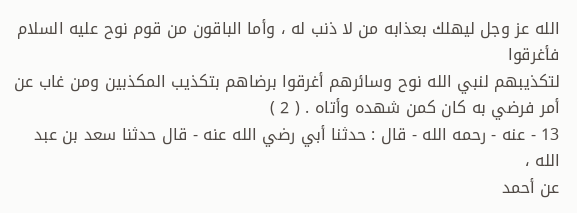الله عز وجل ليهلك بعذابه من لا ذنب له ، وأما الباقون من قوم نوح عليه السلام فأغرقوا
لتكذيبهم لنبي الله نوح وسائرهم أغرقوا برضاهم بتكذيب المكذبين ومن غاب عن
أمر فرضي به كان كمن شهده وأتاه . ( 2 )
13 - عنه - رحمه الله - قال : حدثنا أبي رضي الله عنه - قال حدثنا سعد بن عبد الله ،
عن أحمد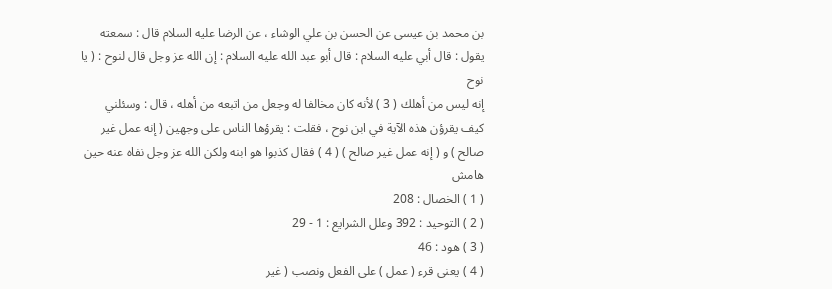بن محمد بن عيسى عن الحسن بن علي الوشاء ، عن الرضا عليه السلام قال : سمعته
يقول : قال أبي عليه السلام : قال أبو عبد الله عليه السلام : إن الله عز وجل قال لنوح : ( يا نوح
إنه ليس من أهلك ( 3 ) لأنه كان مخالفا له وجعل من اتبعه من أهله ، قال : وسئلني
كيف يقرؤن هذه الآية في ابن نوح ، فقلت : يقرؤها الناس على وجهين ( إنه عمل غير
صالح ) و ( إنه عمل غير صالح ) ( 4 ) فقال كذبوا هو ابنه ولكن الله عز وجل نفاه عنه حين
هامش
( 1 ) الخصال : 208
( 2 ) التوحيد : 392 وعلل الشرايع : 1 - 29
( 3 ) هود : 46
( 4 ) يعنى قرء ( عمل ) على الفعل ونصب ( غير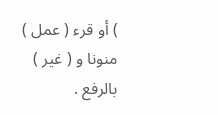) أو قرء ( عمل ) منونا و ( غير ) بالرفع .